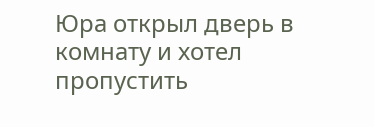Юра открыл дверь в комнату и хотел пропустить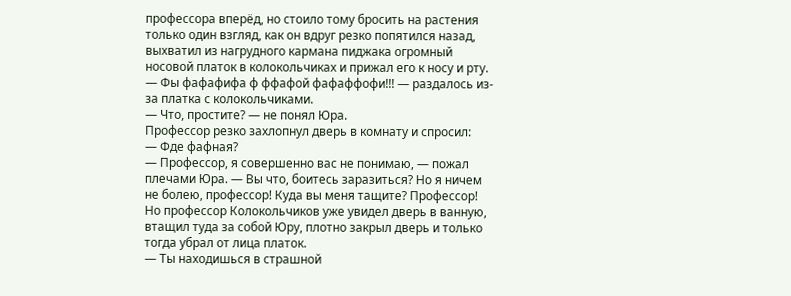профессора вперёд, но стоило тому бросить на растения только один взгляд, как он вдруг резко попятился назад, выхватил из нагрудного кармана пиджака огромный носовой платок в колокольчиках и прижал его к носу и рту.
— Фы фафафифа ф ффафой фафаффофи!!! — раздалось из-за платка с колокольчиками.
— Что, простите? — не понял Юра.
Профессор резко захлопнул дверь в комнату и спросил:
— Фде фафная?
— Профессор, я совершенно вас не понимаю, — пожал плечами Юра. — Вы что, боитесь заразиться? Но я ничем не болею, профессор! Куда вы меня тащите? Профессор!
Но профессор Колокольчиков уже увидел дверь в ванную, втащил туда за собой Юру, плотно закрыл дверь и только тогда убрал от лица платок.
— Ты находишься в страшной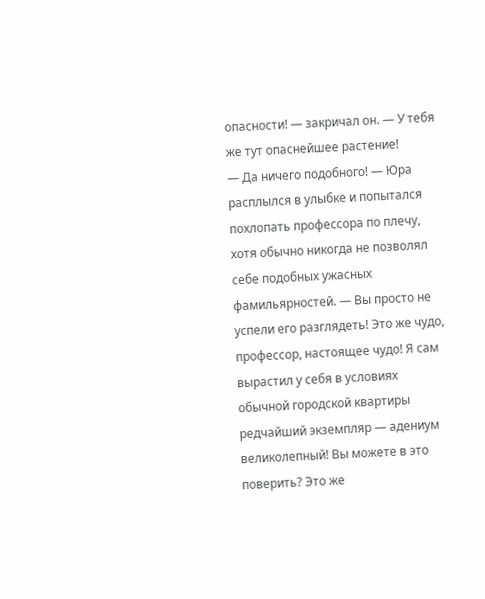опасности! — закричал он. — У тебя же тут опаснейшее растение!
— Да ничего подобного! — Юра расплылся в улыбке и попытался похлопать профессора по плечу, хотя обычно никогда не позволял себе подобных ужасных фамильярностей. — Вы просто не успели его разглядеть! Это же чудо, профессор, настоящее чудо! Я сам вырастил у себя в условиях обычной городской квартиры редчайший экземпляр — адениум великолепный! Вы можете в это поверить? Это же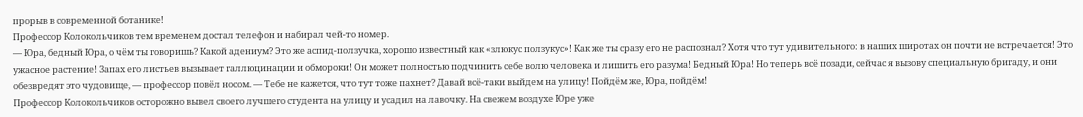прорыв в современной ботанике!
Профессор Колокольчиков тем временем достал телефон и набирал чей-то номер.
— Юра, бедный Юра, о чём ты говоришь? Какой адениум? Это же аспид-ползучка, хорошо известный как «злюкус ползукус»! Как же ты сразу его не распознал? Хотя что тут удивительного: в наших широтах он почти не встречается! Это ужасное растение! Запах его листьев вызывает галлюцинации и обмороки! Он может полностью подчинить себе волю человека и лишить его разума! Бедный Юра! Но теперь всё позади, сейчас я вызову специальную бригаду, и они обезвредят это чудовище, — профессор повёл носом. — Тебе не кажется, что тут тоже пахнет? Давай всё-таки выйдем на улицу! Пойдём же, Юра, пойдём!
Профессор Колокольчиков осторожно вывел своего лучшего студента на улицу и усадил на лавочку. На свежем воздухе Юре уже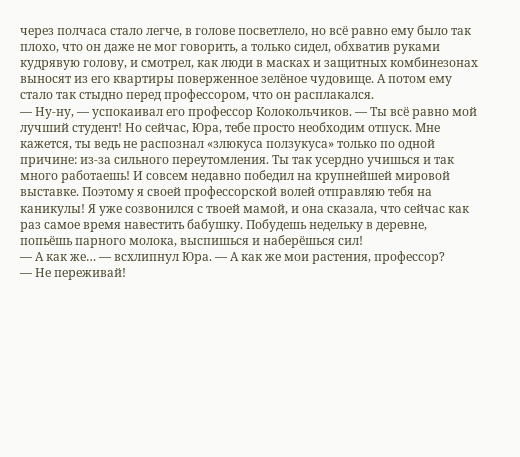через полчаса стало легче, в голове посветлело, но всё равно ему было так плохо, что он даже не мог говорить, а только сидел, обхватив руками кудрявую голову, и смотрел, как люди в масках и защитных комбинезонах выносят из его квартиры поверженное зелёное чудовище. А потом ему стало так стыдно перед профессором, что он расплакался.
— Ну-ну, — успокаивал его профессор Колокольчиков. — Ты всё равно мой лучший студент! Но сейчас, Юра, тебе просто необходим отпуск. Мне кажется, ты ведь не распознал «злюкуса ползукуса» только по одной причине: из-за сильного переутомления. Ты так усердно учишься и так много работаешь! И совсем недавно победил на крупнейшей мировой выставке. Поэтому я своей профессорской волей отправляю тебя на каникулы! Я уже созвонился с твоей мамой, и она сказала, что сейчас как раз самое время навестить бабушку. Побудешь недельку в деревне, попьёшь парного молока, выспишься и наберёшься сил!
— А как же… — всхлипнул Юра. — А как же мои растения, профессор?
— Не переживай!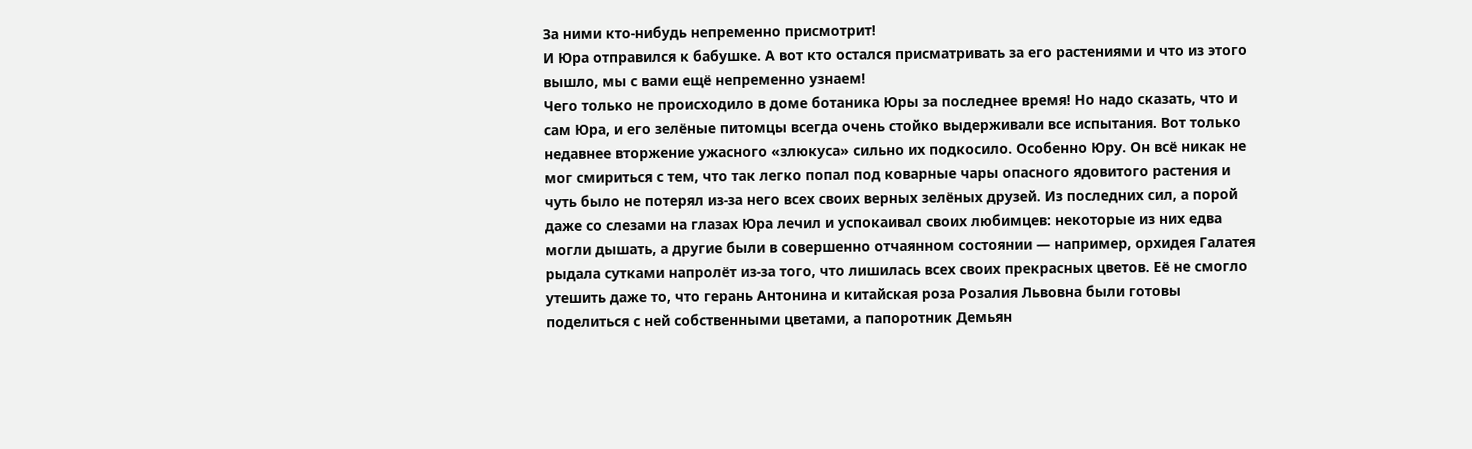За ними кто-нибудь непременно присмотрит!
И Юра отправился к бабушке. А вот кто остался присматривать за его растениями и что из этого вышло, мы с вами ещё непременно узнаем!
Чего только не происходило в доме ботаника Юры за последнее время! Но надо сказать, что и сам Юра, и его зелёные питомцы всегда очень стойко выдерживали все испытания. Вот только недавнее вторжение ужасного «злюкуса» сильно их подкосило. Особенно Юру. Он всё никак не мог смириться с тем, что так легко попал под коварные чары опасного ядовитого растения и чуть было не потерял из-за него всех своих верных зелёных друзей. Из последних сил, а порой даже со слезами на глазах Юра лечил и успокаивал своих любимцев: некоторые из них едва могли дышать, а другие были в совершенно отчаянном состоянии — например, орхидея Галатея рыдала сутками напролёт из-за того, что лишилась всех своих прекрасных цветов. Её не смогло утешить даже то, что герань Антонина и китайская роза Розалия Львовна были готовы поделиться с ней собственными цветами, а папоротник Демьян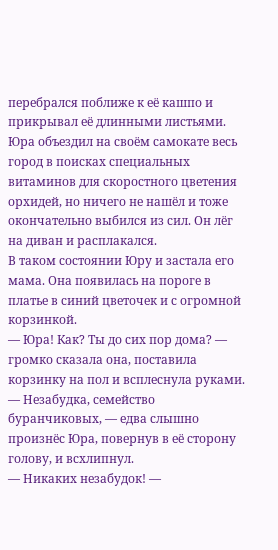перебрался поближе к её кашпо и прикрывал её длинными листьями. Юра объездил на своём самокате весь город в поисках специальных витаминов для скоростного цветения орхидей, но ничего не нашёл и тоже окончательно выбился из сил. Он лёг на диван и расплакался.
В таком состоянии Юру и застала его мама. Она появилась на пороге в платье в синий цветочек и с огромной корзинкой.
— Юра! Как? Ты до сих пор дома? — громко сказала она, поставила корзинку на пол и всплеснула руками.
— Незабудка, семейство буранчиковых, — едва слышно произнёс Юра, повернув в её сторону голову, и всхлипнул.
— Никаких незабудок! —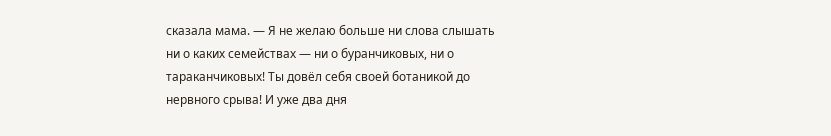сказала мама. — Я не желаю больше ни слова слышать ни о каких семействах — ни о буранчиковых, ни о тараканчиковых! Ты довёл себя своей ботаникой до нервного срыва! И уже два дня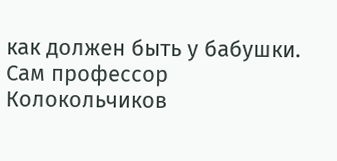как должен быть у бабушки. Сам профессор Колокольчиков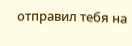отправил тебя на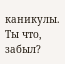каникулы. Ты что, забыл?